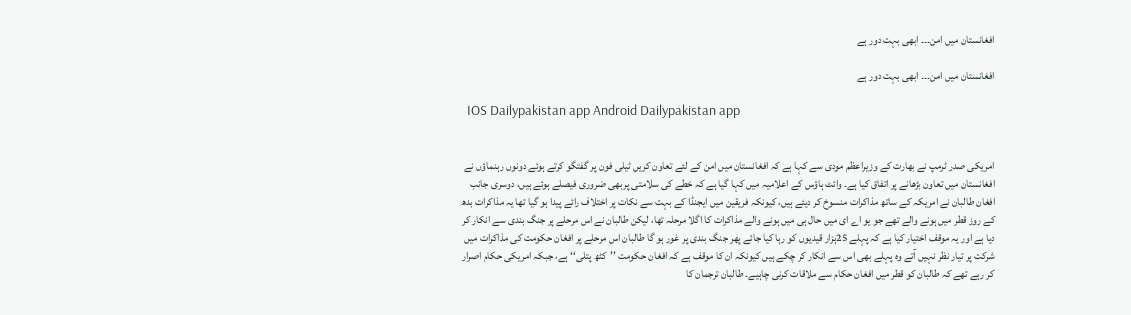افغانستان میں امن۔۔۔ ابھی بہت دور ہے

افغانستان میں امن۔۔۔ ابھی بہت دور ہے

  IOS Dailypakistan app Android Dailypakistan app


امریکی صدر ٹرمپ نے بھارت کے وزیراعظم مودی سے کہا ہے کہ افغانستان میں امن کے لئے تعاون کریں ٹیلی فون پر گفتگو کرتے ہوئے دونوں رہنماؤں نے افغانستان میں تعاون بڑھانے پر اتفاق کیا ہے۔ وائٹ ہاؤس کے اعلامیہ میں کہا گیا ہے کہ خطے کی سلامتی پربھی ضروری فیصلے ہوئے ہیں، دوسری جانب افغان طالبان نے امریکہ کے ساتھ مذاکرات منسوخ کر دیئے ہیں، کیونکہ فریقین میں ایجنڈا کے بہت سے نکات پر اختلاف رائے پیدا ہو گیا تھا یہ مذاکرات بدھ کے روز قطر میں ہونے والے تھے جو یو اے ای میں حال ہی میں ہونے والے مذاکرات کا اگلا مرحلہ تھا، لیکن طالبان نے اس مرحلے پر جنگ بندی سے انکار کر دیا ہے اور یہ موقف اختیار کیا ہے کہ پہلے 25ہزار قیدیوں کو رہا کیا جائے پھر جنگ بندی پر غور ہو گا طالبان اس مرحلے پر افغان حکومت کی مذاکرات میں شرکت پر تیار نظر نہیں آتے وہ پہلے بھی اس سے انکار کر چکے ہیں کیونکہ ان کا موقف ہے کہ افغان حکومت ’’کٹھ پتلی‘‘ ہے، جبکہ امریکی حکام اصرار کر رہے تھے کہ طالبان کو قطر میں افغان حکام سے ملاقات کرنی چاہیے۔ طالبان ترجمان کا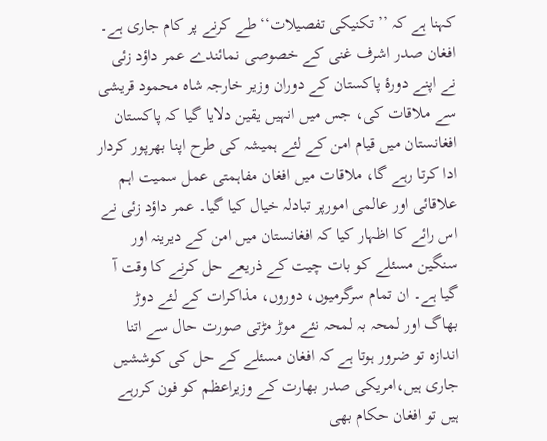کہنا ہے کہ ’’تکنیکی تفصیلات‘‘ طے کرنے پر کام جاری ہے۔
افغان صدر اشرف غنی کے خصوصی نمائندے عمر داؤد زئی نے اپنے دورۂ پاکستان کے دوران وزیر خارجہ شاہ محمود قریشی سے ملاقات کی، جس میں انہیں یقین دلایا گیا کہ پاکستان افغانستان میں قیام امن کے لئے ہمیشہ کی طرح اپنا بھرپور کردار ادا کرتا رہے گا، ملاقات میں افغان مفاہمتی عمل سمیت اہم علاقائی اور عالمی امورپر تبادلہ خیال کیا گیا۔ عمر داؤد زئی نے اس رائے کا اظہار کیا کہ افغانستان میں امن کے دیرینہ اور سنگین مسئلے کو بات چیت کے ذریعے حل کرنے کا وقت آ گیا ہے۔ ان تمام سرگرمیوں، دوروں، مذاکرات کے لئے دوڑ بھاگ اور لمحہ بہ لمحہ نئے موڑ مڑتی صورت حال سے اتنا اندازہ تو ضرور ہوتا ہے کہ افغان مسئلے کے حل کی کوششیں جاری ہیں،امریکی صدر بھارت کے وزیراعظم کو فون کررہے ہیں تو افغان حکام بھی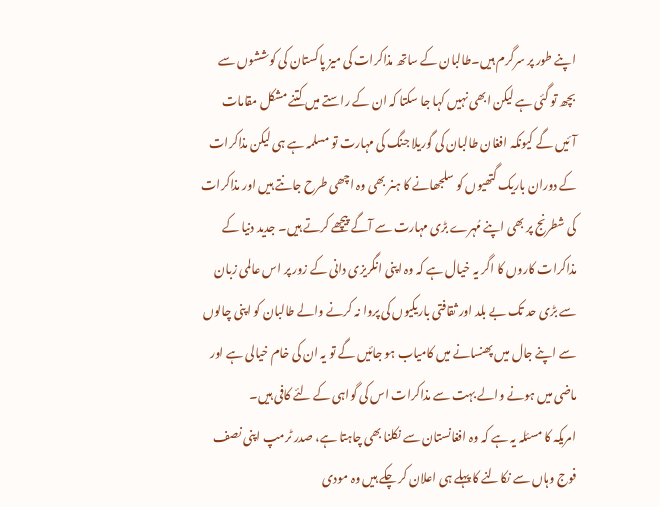اپنے طور پر سرگرم ہیں۔طالبان کے ساتھ مذاکرات کی میز پاکستان کی کوششوں سے بچھ تو گئی ہے لیکن ابھی نہیں کہا جا سکتا کہ ان کے راستے میں کتنے مشکل مقامات آئیں گے کیونکہ افغان طالبان کی گوریلا جنگ کی مہارت تو مسلمہ ہے ہی لیکن مذاکرات کے دوران باریک گتھیوں کو سلجھانے کا ہنر بھی وہ اچھی طرح جانتے ہیں اور مذاکرات کی شطرنج پر بھی اپنے مُہرے بڑی مہارت سے آگے پیچھے کرتے ہیں۔ جدید دنیا کے مذاکرات کاروں کا اگر یہ خیال ہے کہ وہ اپنی انگریزی دانی کے زور پر اس عالمی زبان سے بڑی حد تک بے بلد اور ثقافتی باریکیوں کی پروا نہ کرنے والے طالبان کو اپنی چالوں سے اپنے جال میں پھنسانے میں کامیاب ہو جائیں گے تو یہ ان کی خام خیالی ہے اور ماضی میں ہونے والے بہت سے مذاکرات اس کی گواہی کے لئے کافی ہیں۔
امریکہ کا مسئلہ یہ ہے کہ وہ افغانستان سے نکلنا بھی چاہتا ہے، صدر ٹرمپ اپنی نصف فوج وہاں سے نکالنے کا پہلے ہی اعلان کر چکے ہیں وہ مودی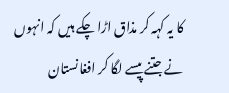کا یہ کہہ کر مذاق اڑا چکے ہیں کہ انہوں نے جتنے پیسے لگا کر افغانستان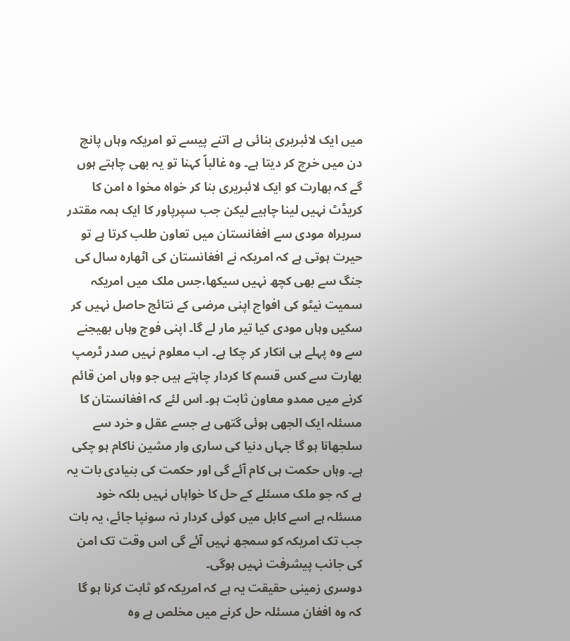میں ایک لائبریری بنائی ہے اتنے پیسے تو امریکہ وہاں پانچ دن میں خرچ کر دیتا ہے۔ وہ غالباً کہنا تو یہ بھی چاہتے ہوں گے کہ بھارت کو ایک لائبریری بنا کر خواہ مخوا ہ امن کا کریڈٹ نہیں لینا چاہیے لیکن جب سپرپاور کا ایک ہمہ مقتدر سربراہ مودی سے افغانستان میں تعاون طلب کرتا ہے تو حیرت ہوتی ہے کہ امریکہ نے افغانستان کی اٹھارہ سال کی جنگ سے بھی کچھ نہیں سیکھا،جس ملک میں امریکہ سمیت نیٹو کی افواج اپنی مرضی کے نتائج حاصل نہیں کر سکیں وہاں مودی کیا تیر مار لے گا۔ اپنی فوج وہاں بھیجنے سے وہ پہلے ہی انکار کر چکا ہے۔ اب معلوم نہیں صدر ٹرمپ بھارت سے کس قسم کا کردار چاہتے ہیں جو وہاں امن قائم کرنے میں ممدو معاون ثابت ہو۔ اس لئے کہ افغانستان کا مسئلہ ایک الجھی ہوئی گتھی ہے جسے عقل و خرد سے سلجھانا ہو گا جہاں دنیا کی ساری وار مشین ناکام ہو چکی ہے۔ وہاں حکمت ہی کام آئے گی اور حکمت کی بنیادی بات یہ ہے کہ جو ملک مسئلے کے حل کا خواہاں نہیں بلکہ خود مسئلہ ہے اسے کابل میں کوئی کردار نہ سونپا جائے، یہ بات جب تک امریکہ کو سمجھ نہیں آئے گی اس وقت تک امن کی جانب پیشرفت نہیں ہوگی۔
دوسری زمینی حقیقت یہ ہے کہ امریکہ کو ثابت کرنا ہو گا کہ وہ افغان مسئلہ حل کرنے میں مخلص ہے وہ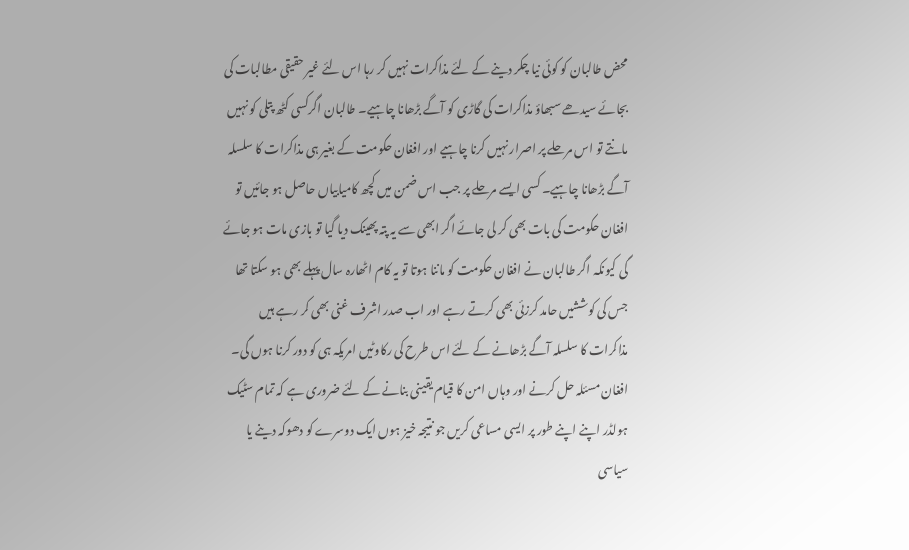محض طالبان کو کوئی نیا چکر دینے کے لئے مذاکرات نہیں کر رہا اس لئے غیر حقیقی مطالبات کی بجائے سیدھے سبھاؤ مذاکرات کی گاڑی کو آگے بڑھانا چاہیے۔ طالبان اگرکسی کٹھ پتلی کو نہیں مانتے تو اس مرحلے پر اصرار نہیں کرنا چاہیے اور افغان حکومت کے بغیر ہی مذاکرات کا سلسلہ آگے بڑھانا چاہیے۔ کسی ایسے مرحلے پر جب اس ضمن میں کچھ کامیابیاں حاصل ہو جائیں تو افغان حکومت کی بات بھی کر لی جائے اگر ابھی سے یہ پتہ پھینک دیا گیا تو بازی مات ہو جائے گی کیونکہ اگر طالبان نے افغان حکومت کو ماننا ہوتا تو یہ کام اٹھارہ سال پہلے بھی ہو سکتا تھا جس کی کوششیں حامد کرزئی بھی کرتے رہے اور اب صدر اشرف غنی بھی کر رہے ہیں مذاکرات کا سلسلہ آگے بڑھانے کے لئے اس طرح کی رکاوٹیں امریکہ ہی کو دور کرنا ہوں گی۔
افغان مسئلہ حل کرنے اور وہاں امن کا قیام یقینی بنانے کے لئے ضروری ہے کہ تمام سٹیک ہولڈر اپنے اپنے طور پر ایسی مساعی کریں جو نتیجہ خیز ہوں ایک دوسرے کو دھوکہ دینے یا سیاسی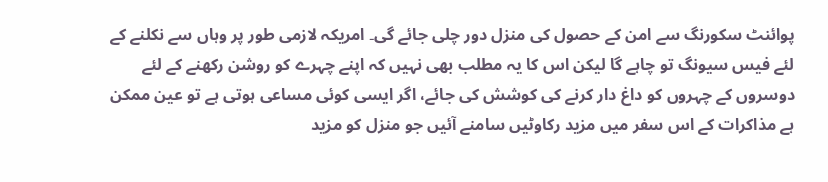پوائنٹ سکورنگ سے امن کے حصول کی منزل دور چلی جائے گی۔ امریکہ لازمی طور پر وہاں سے نکلنے کے لئے فیس سیونگ تو چاہے گا لیکن اس کا یہ مطلب بھی نہیں کہ اپنے چہرے کو روشن رکھنے کے لئے دوسروں کے چہروں کو داغ دار کرنے کی کوشش کی جائے، اگر ایسی کوئی مساعی ہوتی ہے تو عین ممکن ہے مذاکرات کے اس سفر میں مزید رکاوٹیں سامنے آئیں جو منزل کو مزید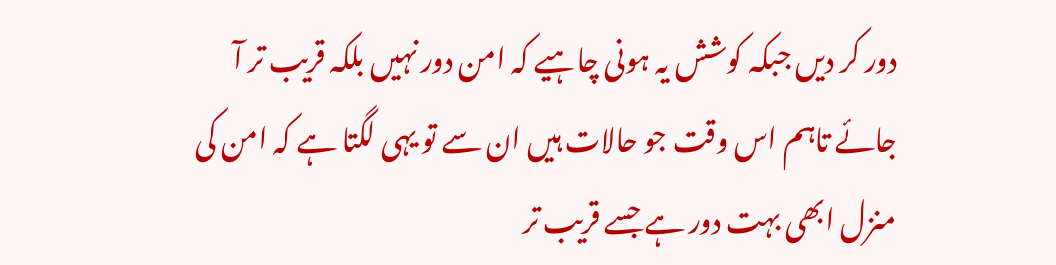دور کر دیں جبکہ کوشش یہ ہونی چاہیے کہ امن دور نہیں بلکہ قریب تر آ جائے تاہم اس وقت جو حالات ہیں ان سے تو یہی لگتا ہے کہ امن کی منزل ابھی بہت دور ہے جسے قریب تر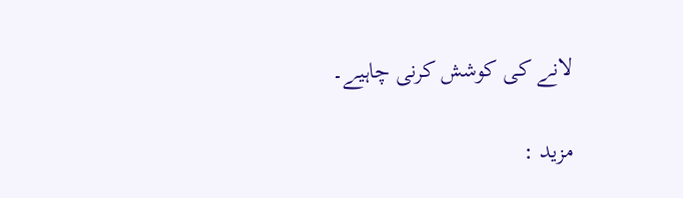لانے کی کوشش کرنی چاہیے۔

مزید :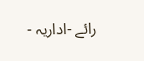رائے -اداریہ -